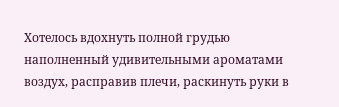Хотелось вдохнуть полной грудью наполненный удивительными ароматами воздух, расправив плечи, раскинуть руки в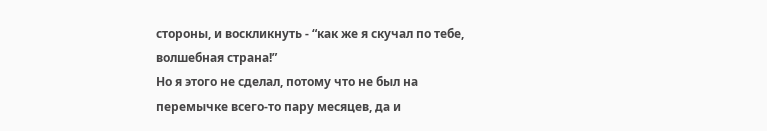стороны, и воскликнуть - “как же я скучал по тебе, волшебная страна!”
Но я этого не сделал, потому что не был на перемычке всего-то пару месяцев, да и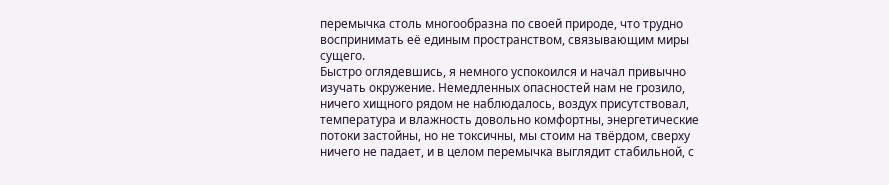перемычка столь многообразна по своей природе, что трудно воспринимать её единым пространством, связывающим миры сущего.
Быстро оглядевшись, я немного успокоился и начал привычно изучать окружение. Немедленных опасностей нам не грозило, ничего хищного рядом не наблюдалось, воздух присутствовал, температура и влажность довольно комфортны, энергетические потоки застойны, но не токсичны, мы стоим на твёрдом, сверху ничего не падает, и в целом перемычка выглядит стабильной, с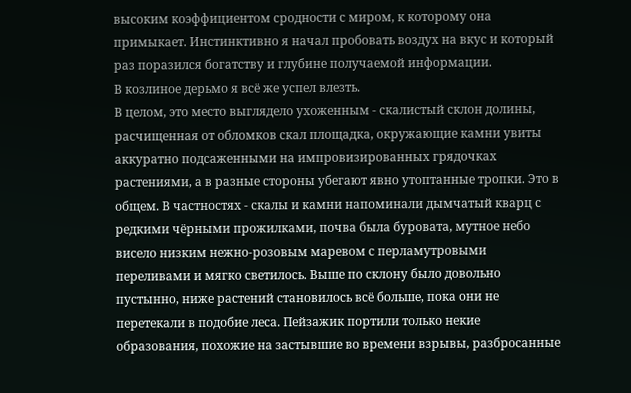высоким коэффициентом сродности с миром, к которому она примыкает. Инстинктивно я начал пробовать воздух на вкус и который раз поразился богатству и глубине получаемой информации.
В козлиное дерьмо я всё же успел влезть.
В целом, это место выглядело ухоженным - скалистый склон долины, расчищенная от обломков скал площадка, окружающие камни увиты аккуратно подсаженными на импровизированных грядочках растениями, а в разные стороны убегают явно утоптанные тропки. Это в общем. В частностях - скалы и камни напоминали дымчатый кварц с редкими чёрными прожилками, почва была буровата, мутное небо висело низким нежно-розовым маревом с перламутровыми переливами и мягко светилось. Выше по склону было довольно пустынно, ниже растений становилось всё больше, пока они не перетекали в подобие леса. Пейзажик портили только некие образования, похожие на застывшие во времени взрывы, разбросанные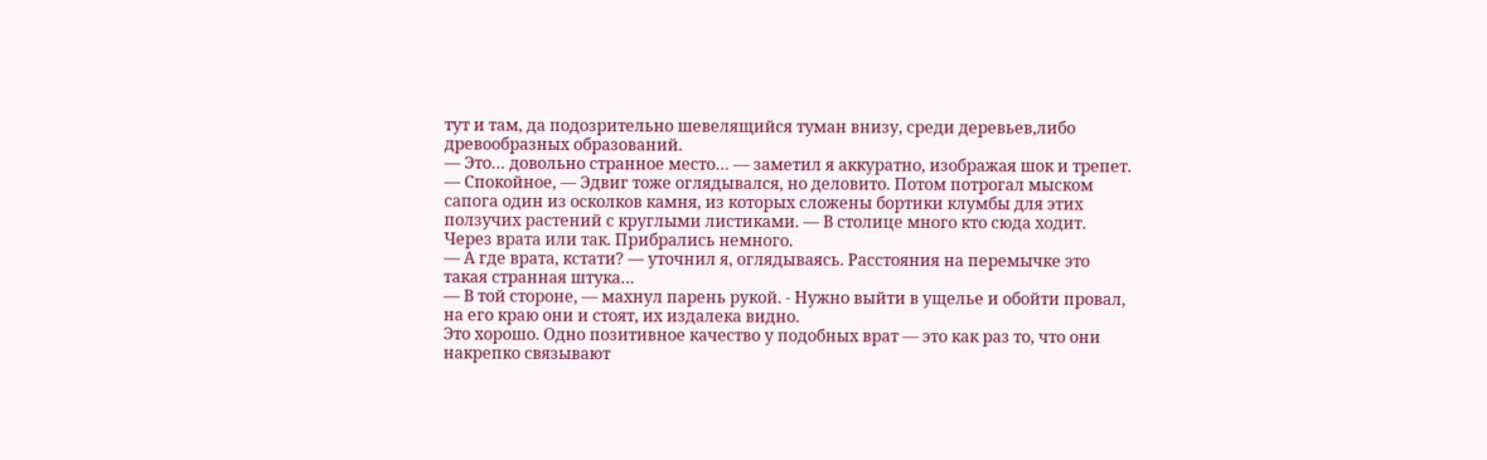тут и там, да подозрительно шевелящийся туман внизу, среди деревьев,либо древообразных образований.
— Это… довольно странное место… — заметил я аккуратно, изображая шок и трепет.
— Спокойное, — Эдвиг тоже оглядывался, но деловито. Потом потрогал мыском сапога один из осколков камня, из которых сложены бортики клумбы для этих ползучих растений с круглыми листиками. — В столице много кто сюда ходит. Через врата или так. Прибрались немного.
— А где врата, кстати? — уточнил я, оглядываясь. Расстояния на перемычке это такая странная штука…
— В той стороне, — махнул парень рукой. - Нужно выйти в ущелье и обойти провал, на его краю они и стоят, их издалека видно.
Это хорошо. Одно позитивное качество у подобных врат — это как раз то, что они накрепко связывают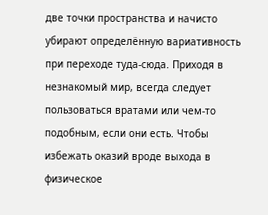две точки пространства и начисто убирают определённую вариативность при переходе туда-сюда. Приходя в незнакомый мир, всегда следует пользоваться вратами или чем-то подобным, если они есть. Чтобы избежать оказий вроде выхода в физическое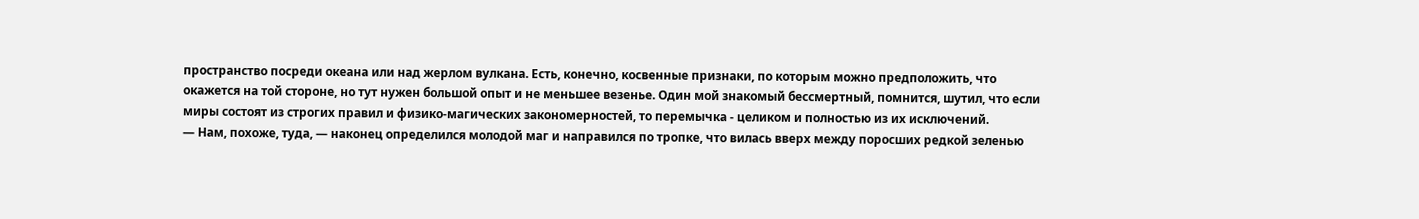пространство посреди океана или над жерлом вулкана. Есть, конечно, косвенные признаки, по которым можно предположить, что окажется на той стороне, но тут нужен большой опыт и не меньшее везенье. Один мой знакомый бессмертный, помнится, шутил, что если миры состоят из строгих правил и физико-магических закономерностей, то перемычка - целиком и полностью из их исключений.
— Нам, похоже, туда, — наконец определился молодой маг и направился по тропке, что вилась вверх между поросших редкой зеленью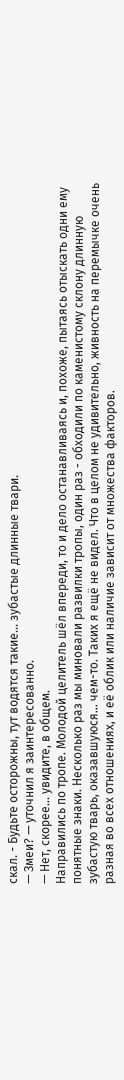скал. - Будьте осторожны, тут водятся такие… зубастые длинные твари.
— Змеи? — уточнил я заинтересованно.
— Нет, скорее… увидите, в общем.
Направились по тропе. Молодой целитель шёл впереди, то и дело останавливаясь и, похоже, пытаясь отыскать одни ему понятные знаки. Несколько раз мы миновали развилки тропы, один раз - обходили по каменистому склону длинную зубастую тварь, оказавшуюся… чем-то. Таких я ещё не видел. Что в целом не удивительно, живность на перемычке очень разная во всех отношениях, и её облик или наличие зависит от множества факторов.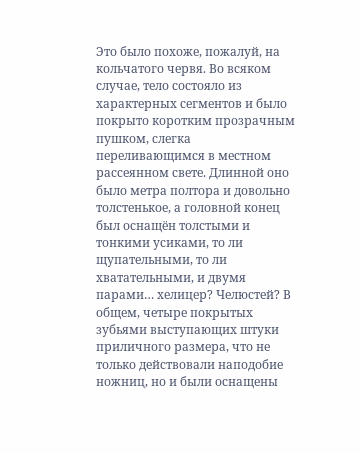Это было похоже, пожалуй, на кольчатого червя. Во всяком случае, тело состояло из характерных сегментов и было покрыто коротким прозрачным пушком, слегка переливающимся в местном рассеянном свете. Длинной оно было метра полтора и довольно толстенькое, а головной конец был оснащён толстыми и тонкими усиками, то ли щупательными, то ли хватательными, и двумя парами… хелицер? Челюстей? В общем, четыре покрытых зубьями выступающих штуки приличного размера, что не только действовали наподобие ножниц, но и были оснащены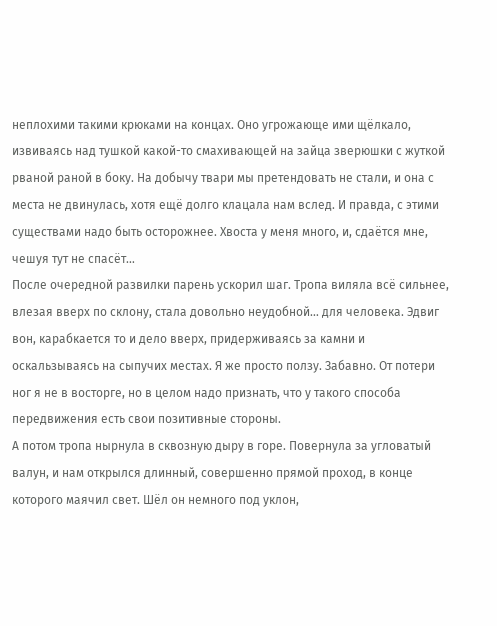неплохими такими крюками на концах. Оно угрожающе ими щёлкало, извиваясь над тушкой какой-то смахивающей на зайца зверюшки с жуткой рваной раной в боку. На добычу твари мы претендовать не стали, и она с места не двинулась, хотя ещё долго клацала нам вслед. И правда, с этими существами надо быть осторожнее. Хвоста у меня много, и, сдаётся мне, чешуя тут не спасёт…
После очередной развилки парень ускорил шаг. Тропа виляла всё сильнее, влезая вверх по склону, стала довольно неудобной… для человека. Эдвиг вон, карабкается то и дело вверх, придерживаясь за камни и оскальзываясь на сыпучих местах. Я же просто ползу. Забавно. От потери ног я не в восторге, но в целом надо признать, что у такого способа передвижения есть свои позитивные стороны.
А потом тропа нырнула в сквозную дыру в горе. Повернула за угловатый валун, и нам открылся длинный, совершенно прямой проход, в конце которого маячил свет. Шёл он немного под уклон,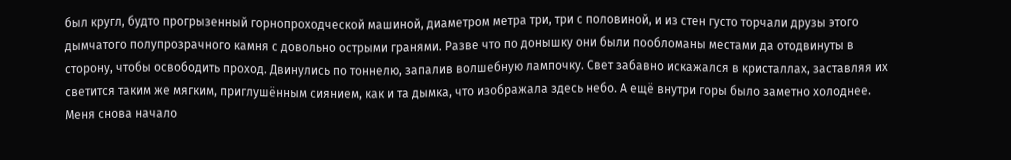был кругл, будто прогрызенный горнопроходческой машиной, диаметром метра три, три с половиной, и из стен густо торчали друзы этого дымчатого полупрозрачного камня с довольно острыми гранями. Разве что по донышку они были пообломаны местами да отодвинуты в сторону, чтобы освободить проход. Двинулись по тоннелю, запалив волшебную лампочку. Свет забавно искажался в кристаллах, заставляя их светится таким же мягким, приглушённым сиянием, как и та дымка, что изображала здесь небо. А ещё внутри горы было заметно холоднее. Меня снова начало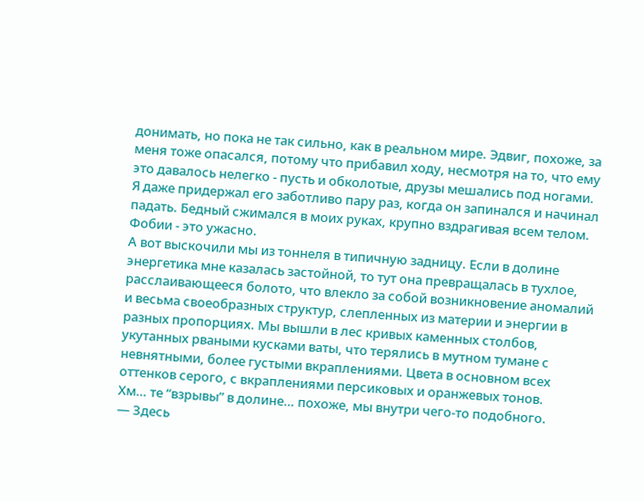донимать, но пока не так сильно, как в реальном мире. Эдвиг, похоже, за меня тоже опасался, потому что прибавил ходу, несмотря на то, что ему это давалось нелегко - пусть и обколотые, друзы мешались под ногами. Я даже придержал его заботливо пару раз, когда он запинался и начинал падать. Бедный сжимался в моих руках, крупно вздрагивая всем телом.
Фобии - это ужасно.
А вот выскочили мы из тоннеля в типичную задницу. Если в долине энергетика мне казалась застойной, то тут она превращалась в тухлое, расслаивающееся болото, что влекло за собой возникновение аномалий и весьма своеобразных структур, слепленных из материи и энергии в разных пропорциях. Мы вышли в лес кривых каменных столбов, укутанных рваными кусками ваты, что терялись в мутном тумане с невнятными, более густыми вкраплениями. Цвета в основном всех оттенков серого, с вкраплениями персиковых и оранжевых тонов.
Хм… те “взрывы” в долине… похоже, мы внутри чего-то подобного.
— Здесь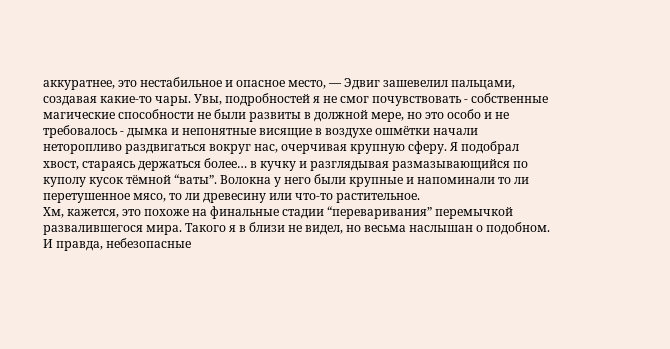аккуратнее, это нестабильное и опасное место, — Эдвиг зашевелил пальцами, создавая какие-то чары. Увы, подробностей я не смог почувствовать - собственные магические способности не были развиты в должной мере, но это особо и не требовалось - дымка и непонятные висящие в воздухе ошмётки начали неторопливо раздвигаться вокруг нас, очерчивая крупную сферу. Я подобрал хвост, стараясь держаться более… в кучку и разглядывая размазывающийся по куполу кусок тёмной “ваты”. Волокна у него были крупные и напоминали то ли перетушенное мясо, то ли древесину или что-то растительное.
Хм, кажется, это похоже на финальные стадии “переваривания” перемычкой развалившегося мира. Такого я в близи не видел, но весьма наслышан о подобном.
И правда, небезопасные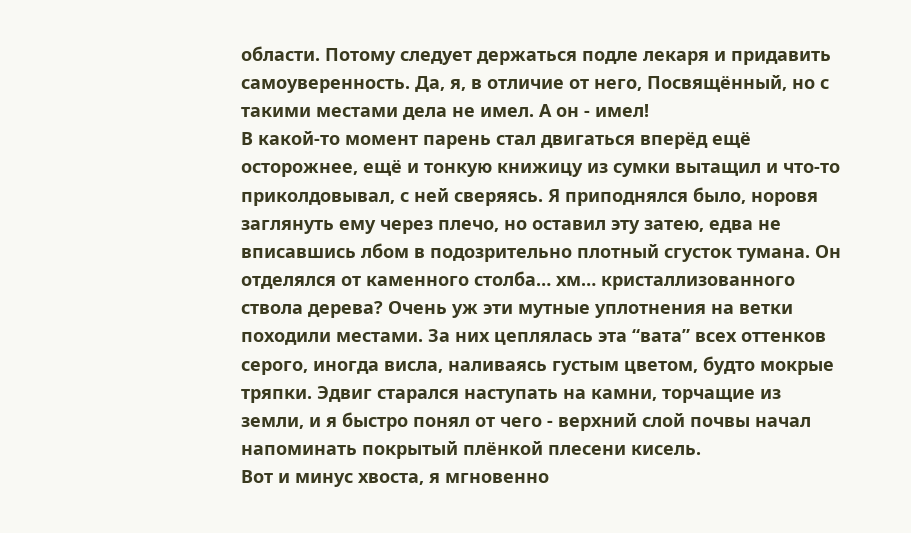области. Потому следует держаться подле лекаря и придавить самоуверенность. Да, я, в отличие от него, Посвящённый, но с такими местами дела не имел. А он - имел!
В какой-то момент парень стал двигаться вперёд ещё осторожнее, ещё и тонкую книжицу из сумки вытащил и что-то приколдовывал, с ней сверяясь. Я приподнялся было, норовя заглянуть ему через плечо, но оставил эту затею, едва не вписавшись лбом в подозрительно плотный сгусток тумана. Он отделялся от каменного столба… хм… кристаллизованного ствола дерева? Очень уж эти мутные уплотнения на ветки походили местами. За них цеплялась эта “вата” всех оттенков серого, иногда висла, наливаясь густым цветом, будто мокрые тряпки. Эдвиг старался наступать на камни, торчащие из земли, и я быстро понял от чего - верхний слой почвы начал напоминать покрытый плёнкой плесени кисель.
Вот и минус хвоста, я мгновенно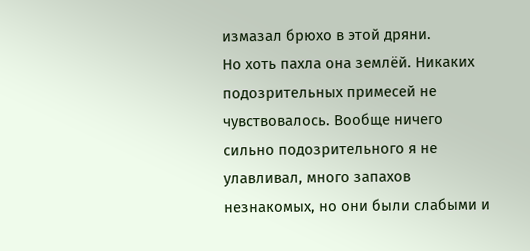измазал брюхо в этой дряни.
Но хоть пахла она землёй. Никаких подозрительных примесей не чувствовалось. Вообще ничего сильно подозрительного я не улавливал, много запахов незнакомых, но они были слабыми и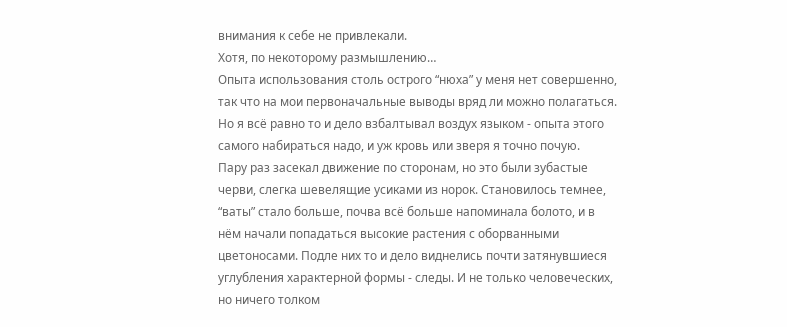внимания к себе не привлекали.
Хотя, по некоторому размышлению…
Опыта использования столь острого “нюха” у меня нет совершенно, так что на мои первоначальные выводы вряд ли можно полагаться. Но я всё равно то и дело взбалтывал воздух языком - опыта этого самого набираться надо, и уж кровь или зверя я точно почую.
Пару раз засекал движение по сторонам, но это были зубастые черви, слегка шевелящие усиками из норок. Становилось темнее, “ваты” стало больше, почва всё больше напоминала болото, и в нём начали попадаться высокие растения с оборванными цветоносами. Подле них то и дело виднелись почти затянувшиеся углубления характерной формы - следы. И не только человеческих, но ничего толком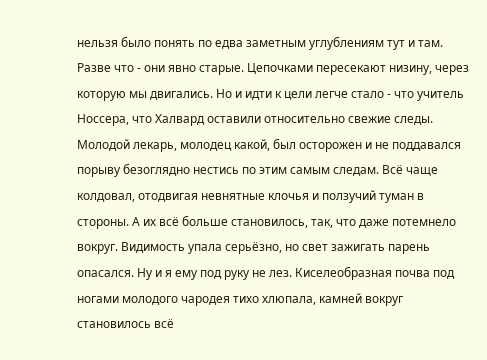нельзя было понять по едва заметным углублениям тут и там. Разве что - они явно старые. Цепочками пересекают низину, через которую мы двигались. Но и идти к цели легче стало - что учитель Носсера, что Халвард оставили относительно свежие следы.
Молодой лекарь, молодец какой, был осторожен и не поддавался порыву безоглядно нестись по этим самым следам. Всё чаще колдовал, отодвигая невнятные клочья и ползучий туман в стороны. А их всё больше становилось, так, что даже потемнело вокруг. Видимость упала серьёзно, но свет зажигать парень опасался. Ну и я ему под руку не лез. Киселеобразная почва под ногами молодого чародея тихо хлюпала, камней вокруг становилось всё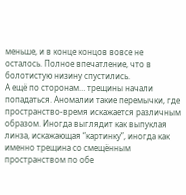меньше, и в конце концов вовсе не осталось. Полное впечатление, что в болотистую низину спустились.
А ещё по сторонам… трещины начали попадаться. Аномалии такие перемычки, где пространство-время искажается различным образом. Иногда выглядит как выпуклая линза, искажающая “картинку”, иногда как именно трещина со смещённым пространством по обе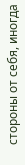стороны от себя, иногда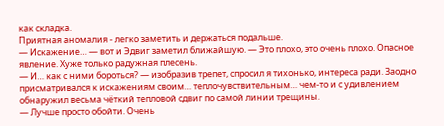как складка.
Приятная аномалия - легко заметить и держаться подальше.
— Искажение… — вот и Эдвиг заметил ближайшую. — Это плохо, это очень плохо. Опасное явление. Хуже только радужная плесень.
— И… как с ними бороться? — изобразив трепет, спросил я тихонько, интереса ради. Заодно присматривался к искажениям своим… теплочувствительным… чем-то и с удивлением обнаружил весьма чёткий тепловой сдвиг по самой линии трещины.
— Лучше просто обойти. Очень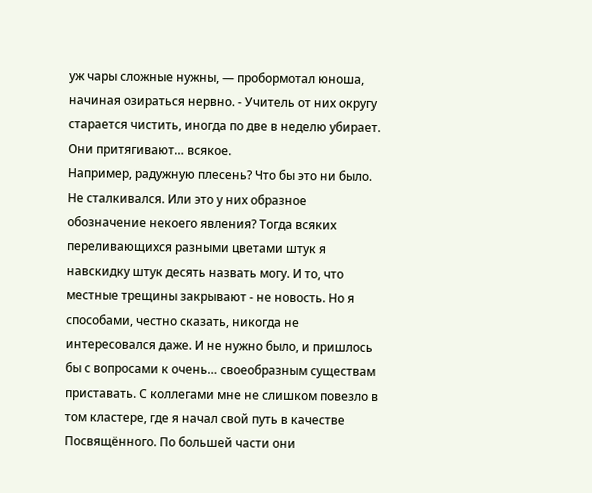уж чары сложные нужны, — пробормотал юноша, начиная озираться нервно. - Учитель от них округу старается чистить, иногда по две в неделю убирает. Они притягивают… всякое.
Например, радужную плесень? Что бы это ни было. Не сталкивался. Или это у них образное обозначение некоего явления? Тогда всяких переливающихся разными цветами штук я навскидку штук десять назвать могу. И то, что местные трещины закрывают - не новость. Но я способами, честно сказать, никогда не интересовался даже. И не нужно было, и пришлось бы с вопросами к очень… своеобразным существам приставать. С коллегами мне не слишком повезло в том кластере, где я начал свой путь в качестве Посвящённого. По большей части они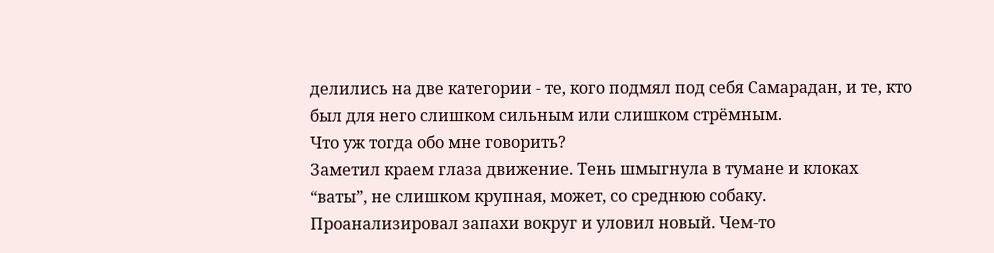делились на две категории - те, кого подмял под себя Самарадан, и те, кто был для него слишком сильным или слишком стрёмным.
Что уж тогда обо мне говорить?
Заметил краем глаза движение. Тень шмыгнула в тумане и клоках “ваты”, не слишком крупная, может, со среднюю собаку. Проанализировал запахи вокруг и уловил новый. Чем-то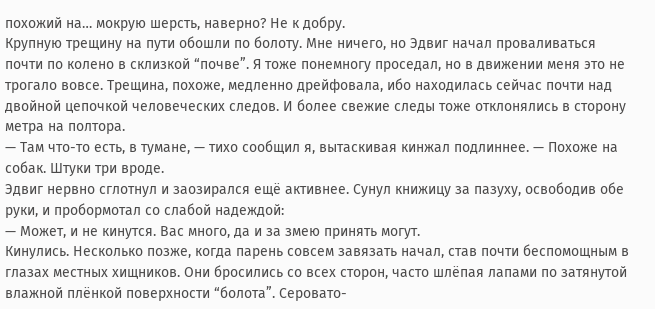похожий на… мокрую шерсть, наверно? Не к добру.
Крупную трещину на пути обошли по болоту. Мне ничего, но Эдвиг начал проваливаться почти по колено в склизкой “почве”. Я тоже понемногу проседал, но в движении меня это не трогало вовсе. Трещина, похоже, медленно дрейфовала, ибо находилась сейчас почти над двойной цепочкой человеческих следов. И более свежие следы тоже отклонялись в сторону метра на полтора.
— Там что-то есть, в тумане, — тихо сообщил я, вытаскивая кинжал подлиннее. — Похоже на собак. Штуки три вроде.
Эдвиг нервно сглотнул и заозирался ещё активнее. Сунул книжицу за пазуху, освободив обе руки, и пробормотал со слабой надеждой:
— Может, и не кинутся. Вас много, да и за змею принять могут.
Кинулись. Несколько позже, когда парень совсем завязать начал, став почти беспомощным в глазах местных хищников. Они бросились со всех сторон, часто шлёпая лапами по затянутой влажной плёнкой поверхности “болота”. Серовато-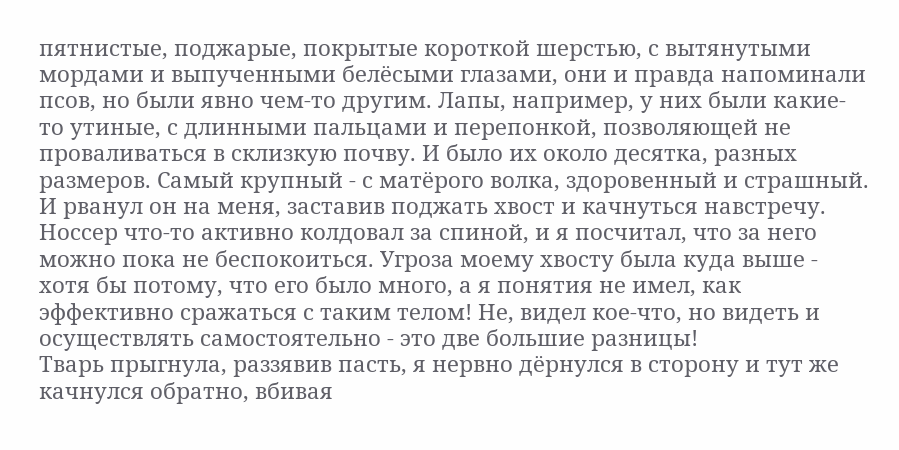пятнистые, поджарые, покрытые короткой шерстью, с вытянутыми мордами и выпученными белёсыми глазами, они и правда напоминали псов, но были явно чем-то другим. Лапы, например, у них были какие-то утиные, с длинными пальцами и перепонкой, позволяющей не проваливаться в склизкую почву. И было их около десятка, разных размеров. Самый крупный - с матёрого волка, здоровенный и страшный. И рванул он на меня, заставив поджать хвост и качнуться навстречу. Носсер что-то активно колдовал за спиной, и я посчитал, что за него можно пока не беспокоиться. Угроза моему хвосту была куда выше - хотя бы потому, что его было много, а я понятия не имел, как эффективно сражаться с таким телом! Не, видел кое-что, но видеть и осуществлять самостоятельно - это две большие разницы!
Тварь прыгнула, раззявив пасть, я нервно дёрнулся в сторону и тут же качнулся обратно, вбивая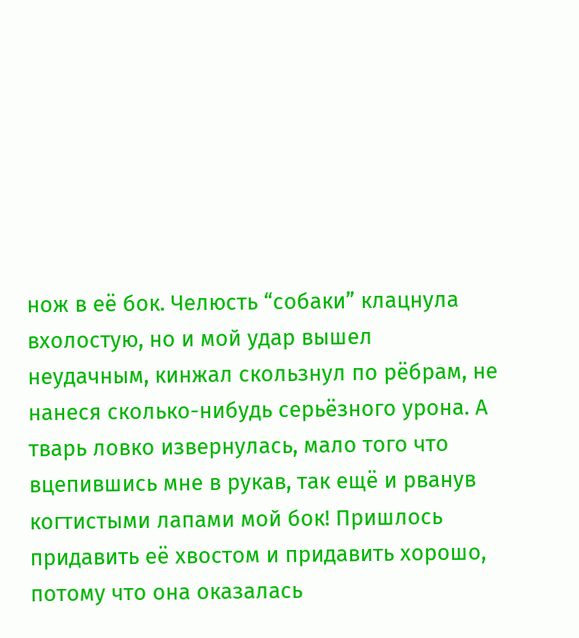нож в её бок. Челюсть “собаки” клацнула вхолостую, но и мой удар вышел неудачным, кинжал скользнул по рёбрам, не нанеся сколько-нибудь серьёзного урона. А тварь ловко извернулась, мало того что вцепившись мне в рукав, так ещё и рванув когтистыми лапами мой бок! Пришлось придавить её хвостом и придавить хорошо, потому что она оказалась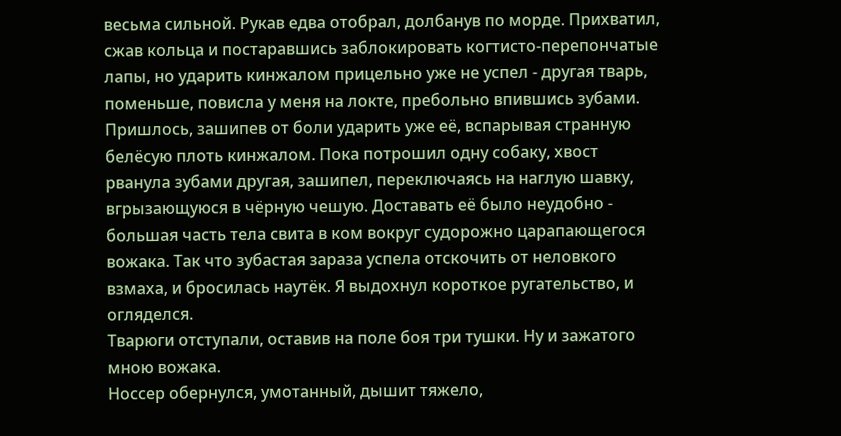весьма сильной. Рукав едва отобрал, долбанув по морде. Прихватил, сжав кольца и постаравшись заблокировать когтисто-перепончатые лапы, но ударить кинжалом прицельно уже не успел - другая тварь, поменьше, повисла у меня на локте, пребольно впившись зубами. Пришлось, зашипев от боли ударить уже её, вспарывая странную белёсую плоть кинжалом. Пока потрошил одну собаку, хвост рванула зубами другая, зашипел, переключаясь на наглую шавку, вгрызающуюся в чёрную чешую. Доставать её было неудобно - большая часть тела свита в ком вокруг судорожно царапающегося вожака. Так что зубастая зараза успела отскочить от неловкого взмаха, и бросилась наутёк. Я выдохнул короткое ругательство, и огляделся.
Тварюги отступали, оставив на поле боя три тушки. Ну и зажатого мною вожака.
Носсер обернулся, умотанный, дышит тяжело,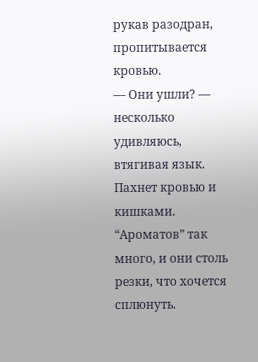рукав разодран, пропитывается кровью.
— Они ушли? — несколько удивляюсь, втягивая язык. Пахнет кровью и кишками. “Ароматов” так много, и они столь резки, что хочется сплюнуть.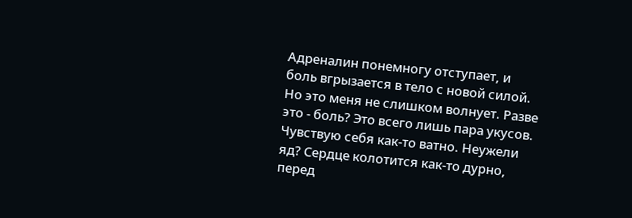Адреналин понемногу отступает, и боль вгрызается в тело с новой силой.
Но это меня не слишком волнует. Разве это - боль? Это всего лишь пара укусов. Чувствую себя как-то ватно. Неужели яд? Сердце колотится как-то дурно, перед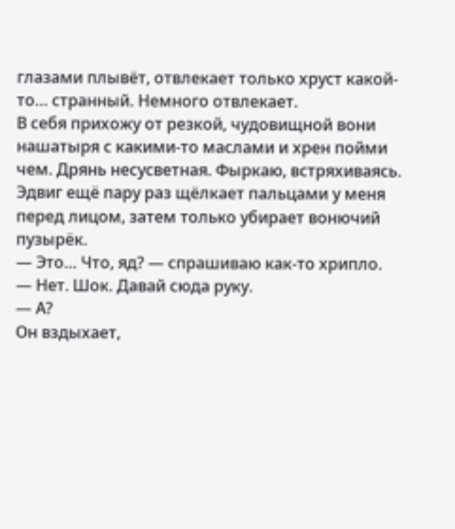глазами плывёт, отвлекает только хруст какой-то… странный. Немного отвлекает.
В себя прихожу от резкой, чудовищной вони нашатыря с какими-то маслами и хрен пойми чем. Дрянь несусветная. Фыркаю, встряхиваясь. Эдвиг ещё пару раз щёлкает пальцами у меня перед лицом, затем только убирает вонючий пузырёк.
— Это… Что, яд? — спрашиваю как-то хрипло.
— Нет. Шок. Давай сюда руку.
— А?
Он вздыхает,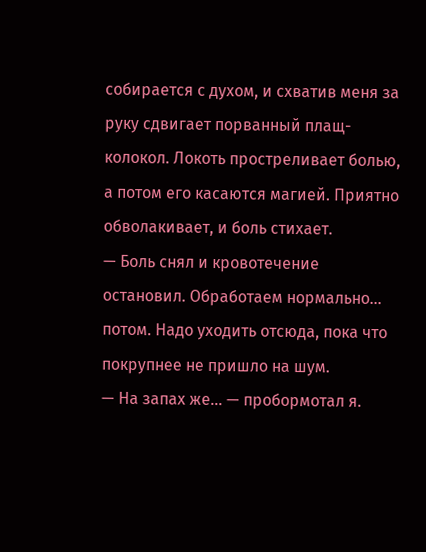собирается с духом, и схватив меня за руку сдвигает порванный плащ-колокол. Локоть простреливает болью, а потом его касаются магией. Приятно обволакивает, и боль стихает.
— Боль снял и кровотечение остановил. Обработаем нормально… потом. Надо уходить отсюда, пока что покрупнее не пришло на шум.
— На запах же… — пробормотал я.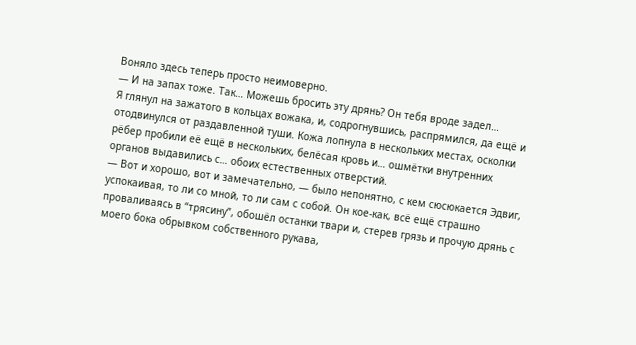Воняло здесь теперь просто неимоверно.
— И на запах тоже. Так… Можешь бросить эту дрянь? Он тебя вроде задел…
Я глянул на зажатого в кольцах вожака, и, содрогнувшись, распрямился, да ещё и отодвинулся от раздавленной туши. Кожа лопнула в нескольких местах, осколки рёбер пробили её ещё в нескольких, белёсая кровь и… ошмётки внутренних органов выдавились с… обоих естественных отверстий.
— Вот и хорошо, вот и замечательно, — было непонятно, с кем сюсюкается Эдвиг, успокаивая, то ли со мной, то ли сам с собой. Он кое-как, всё ещё страшно проваливаясь в “трясину”, обошёл останки твари и, стерев грязь и прочую дрянь с моего бока обрывком собственного рукава,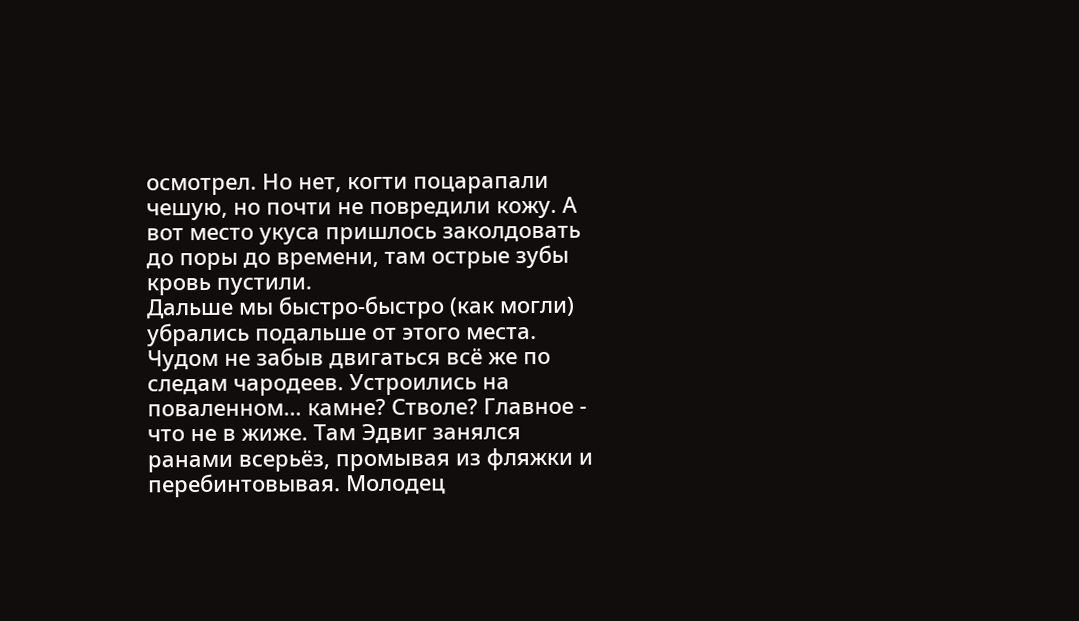осмотрел. Но нет, когти поцарапали чешую, но почти не повредили кожу. А вот место укуса пришлось заколдовать до поры до времени, там острые зубы кровь пустили.
Дальше мы быстро-быстро (как могли) убрались подальше от этого места. Чудом не забыв двигаться всё же по следам чародеев. Устроились на поваленном… камне? Стволе? Главное - что не в жиже. Там Эдвиг занялся ранами всерьёз, промывая из фляжки и перебинтовывая. Молодец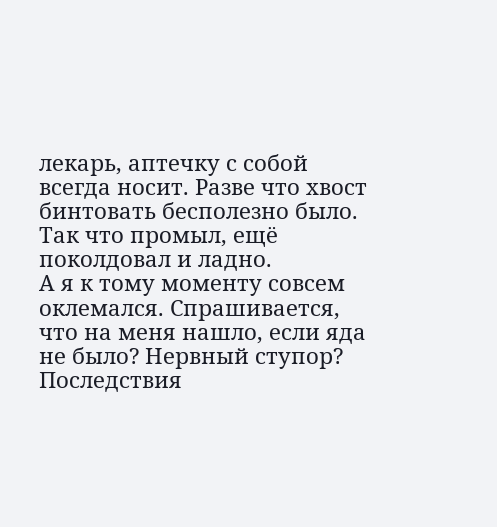лекарь, аптечку с собой всегда носит. Разве что хвост бинтовать бесполезно было. Так что промыл, ещё поколдовал и ладно.
А я к тому моменту совсем оклемался. Спрашивается, что на меня нашло, если яда не было? Нервный ступор? Последствия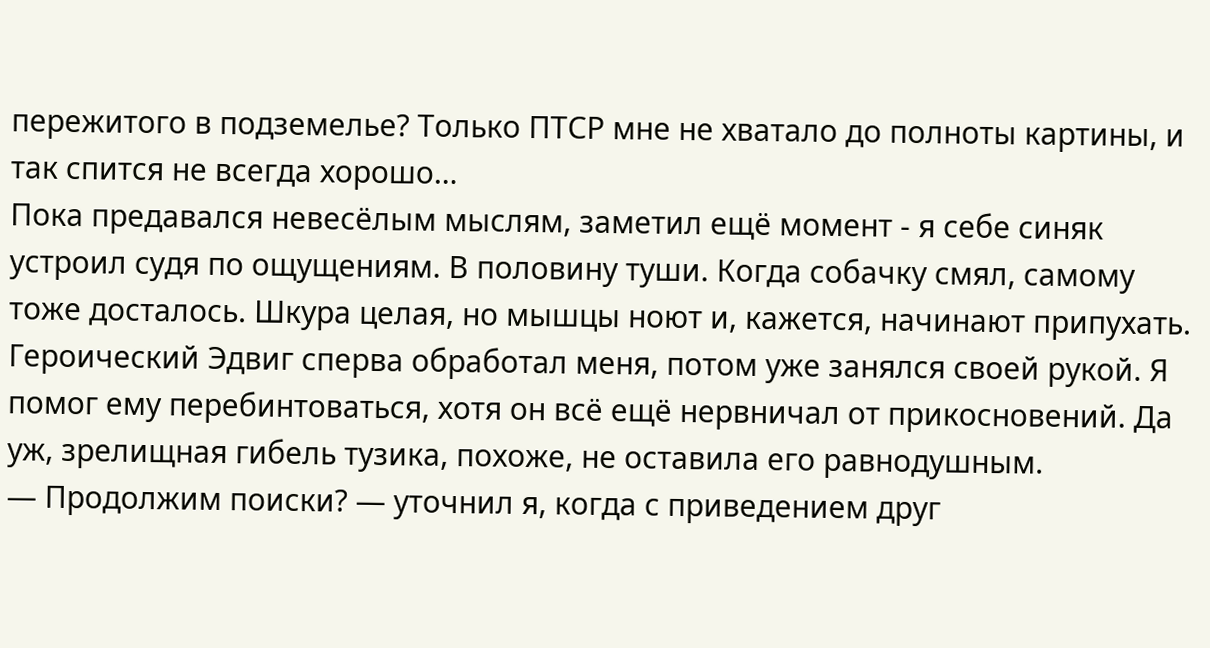пережитого в подземелье? Только ПТСР мне не хватало до полноты картины, и так спится не всегда хорошо…
Пока предавался невесёлым мыслям, заметил ещё момент - я себе синяк устроил судя по ощущениям. В половину туши. Когда собачку смял, самому тоже досталось. Шкура целая, но мышцы ноют и, кажется, начинают припухать.
Героический Эдвиг сперва обработал меня, потом уже занялся своей рукой. Я помог ему перебинтоваться, хотя он всё ещё нервничал от прикосновений. Да уж, зрелищная гибель тузика, похоже, не оставила его равнодушным.
— Продолжим поиски? — уточнил я, когда с приведением друг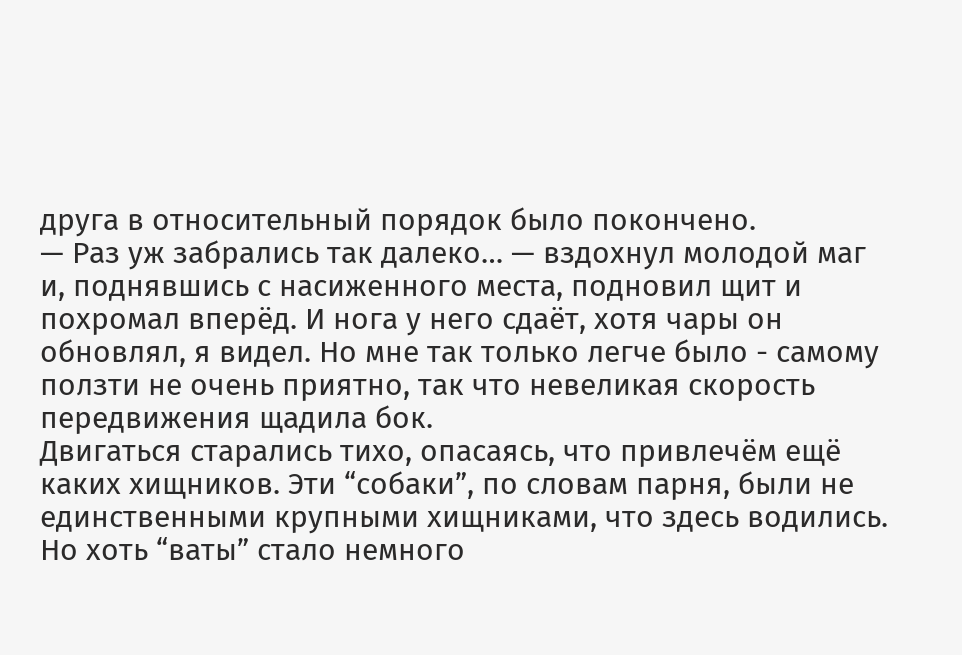друга в относительный порядок было покончено.
— Раз уж забрались так далеко… — вздохнул молодой маг и, поднявшись с насиженного места, подновил щит и похромал вперёд. И нога у него сдаёт, хотя чары он обновлял, я видел. Но мне так только легче было - самому ползти не очень приятно, так что невеликая скорость передвижения щадила бок.
Двигаться старались тихо, опасаясь, что привлечём ещё каких хищников. Эти “собаки”, по словам парня, были не единственными крупными хищниками, что здесь водились. Но хоть “ваты” стало немного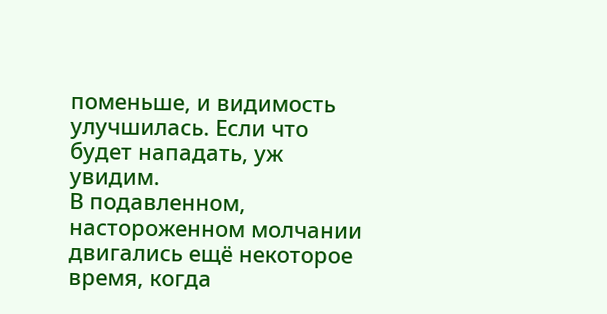поменьше, и видимость улучшилась. Если что будет нападать, уж увидим.
В подавленном, настороженном молчании двигались ещё некоторое время, когда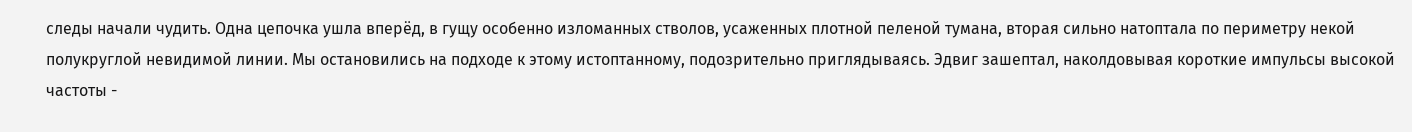следы начали чудить. Одна цепочка ушла вперёд, в гущу особенно изломанных стволов, усаженных плотной пеленой тумана, вторая сильно натоптала по периметру некой полукруглой невидимой линии. Мы остановились на подходе к этому истоптанному, подозрительно приглядываясь. Эдвиг зашептал, наколдовывая короткие импульсы высокой частоты -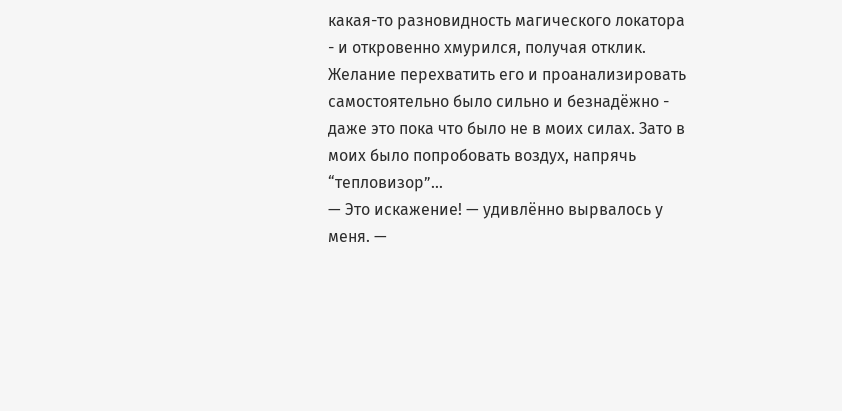какая-то разновидность магического локатора - и откровенно хмурился, получая отклик. Желание перехватить его и проанализировать самостоятельно было сильно и безнадёжно - даже это пока что было не в моих силах. Зато в моих было попробовать воздух, напрячь “тепловизор”...
— Это искажение! — удивлённо вырвалось у меня. —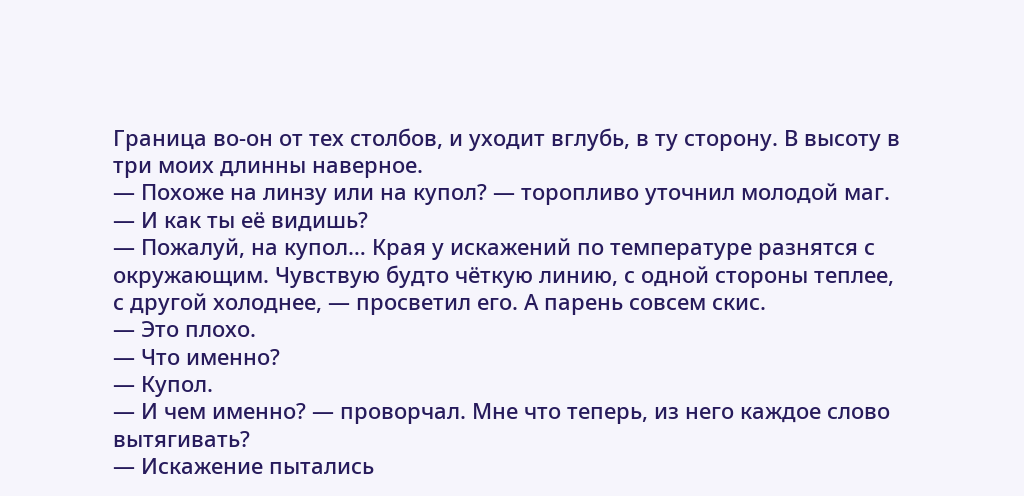Граница во-он от тех столбов, и уходит вглубь, в ту сторону. В высоту в три моих длинны наверное.
— Похоже на линзу или на купол? — торопливо уточнил молодой маг. — И как ты её видишь?
— Пожалуй, на купол… Края у искажений по температуре разнятся с окружающим. Чувствую будто чёткую линию, с одной стороны теплее, с другой холоднее, — просветил его. А парень совсем скис.
— Это плохо.
— Что именно?
— Купол.
— И чем именно? — проворчал. Мне что теперь, из него каждое слово вытягивать?
— Искажение пытались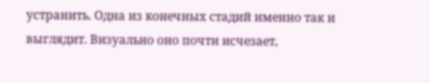устранить. Одна из конечных стадий именно так и выглядит. Визуально оно почти исчезает,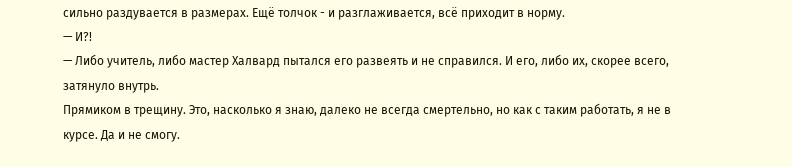сильно раздувается в размерах. Ещё толчок - и разглаживается, всё приходит в норму.
— И?!
— Либо учитель, либо мастер Халвард пытался его развеять и не справился. И его, либо их, скорее всего, затянуло внутрь.
Прямиком в трещину. Это, насколько я знаю, далеко не всегда смертельно, но как с таким работать, я не в курсе. Да и не смогу.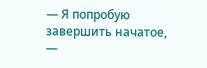— Я попробую завершить начатое, —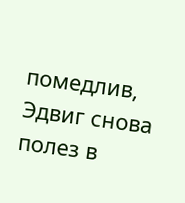помедлив, Эдвиг снова полез в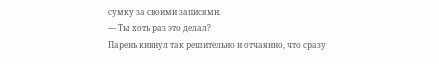сумку за своими записями.
— Ты хоть раз это делал?
Парень кивнул так решительно и отчаянно, что сразу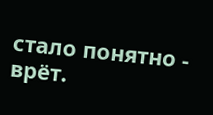стало понятно - врёт.